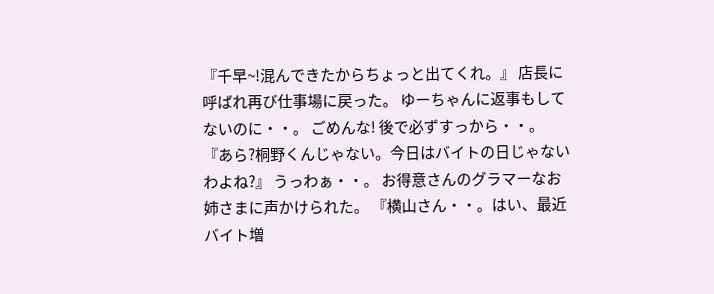『千早~!混んできたからちょっと出てくれ。』 店長に呼ばれ再び仕事場に戻った。 ゆーちゃんに返事もしてないのに・・。 ごめんな! 後で必ずすっから・・。 『あら?桐野くんじゃない。今日はバイトの日じゃないわよね?』 うっわぁ・・。 お得意さんのグラマーなお姉さまに声かけられた。 『横山さん・・。はい、最近バイト増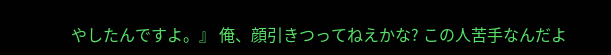やしたんですよ。』 俺、顔引きつってねえかな? この人苦手なんだよ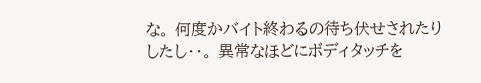な。 何度かバイト終わるの待ち伏せされたりしたし・・。 異常なほどにボディタッチを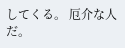してくる。 厄介な人だ。